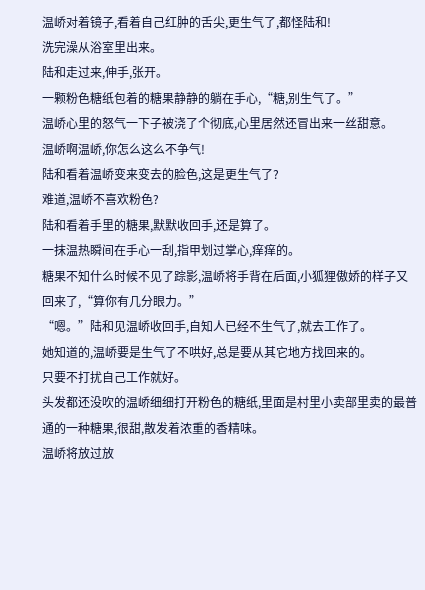温峤对着镜子,看着自己红肿的舌尖,更生气了,都怪陆和!
洗完澡从浴室里出来。
陆和走过来,伸手,张开。
一颗粉色糖纸包着的糖果静静的躺在手心,“糖,别生气了。”
温峤心里的怒气一下子被浇了个彻底,心里居然还冒出来一丝甜意。
温峤啊温峤,你怎么这么不争气!
陆和看着温峤变来变去的脸色,这是更生气了?
难道,温峤不喜欢粉色?
陆和看着手里的糖果,默默收回手,还是算了。
一抹温热瞬间在手心一刮,指甲划过掌心,痒痒的。
糖果不知什么时候不见了踪影,温峤将手背在后面,小狐狸傲娇的样子又回来了,“算你有几分眼力。”
“嗯。”陆和见温峤收回手,自知人已经不生气了,就去工作了。
她知道的,温峤要是生气了不哄好,总是要从其它地方找回来的。
只要不打扰自己工作就好。
头发都还没吹的温峤细细打开粉色的糖纸,里面是村里小卖部里卖的最普通的一种糖果,很甜,散发着浓重的香精味。
温峤将放过放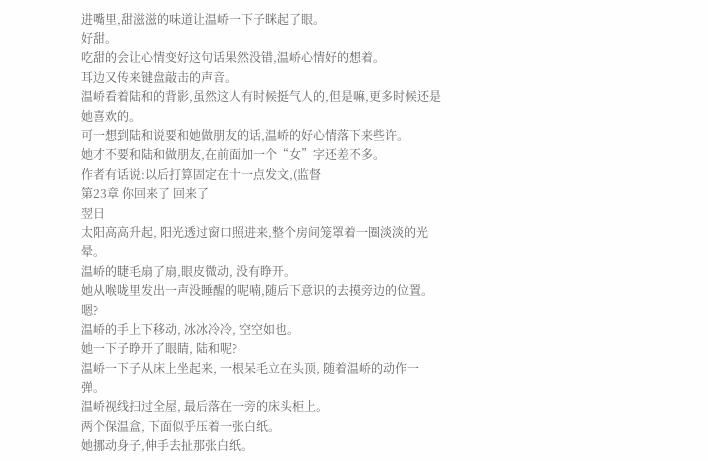进嘴里,甜滋滋的味道让温峤一下子眯起了眼。
好甜。
吃甜的会让心情变好这句话果然没错,温峤心情好的想着。
耳边又传来键盘敲击的声音。
温峤看着陆和的背影,虽然这人有时候挺气人的,但是嘛,更多时候还是她喜欢的。
可一想到陆和说要和她做朋友的话,温峤的好心情落下来些许。
她才不要和陆和做朋友,在前面加一个“女”字还差不多。
作者有话说:以后打算固定在十一点发文,(监督
第23章 你回来了 回来了
翌日
太阳高高升起, 阳光透过窗口照进来,整个房间笼罩着一圈淡淡的光晕。
温峤的睫毛扇了扇,眼皮微动, 没有睁开。
她从喉咙里发出一声没睡醒的呢喃,随后下意识的去摸旁边的位置。
嗯?
温峤的手上下移动, 冰冰冷冷, 空空如也。
她一下子睁开了眼睛, 陆和呢?
温峤一下子从床上坐起来, 一根呆毛立在头顶, 随着温峤的动作一弹。
温峤视线扫过全屋, 最后落在一旁的床头柜上。
两个保温盒, 下面似乎压着一张白纸。
她挪动身子,伸手去扯那张白纸。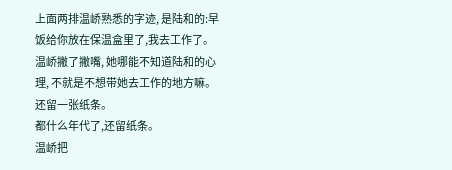上面两排温峤熟悉的字迹, 是陆和的:早饭给你放在保温盒里了,我去工作了。
温峤撇了撇嘴, 她哪能不知道陆和的心理, 不就是不想带她去工作的地方嘛。
还留一张纸条。
都什么年代了,还留纸条。
温峤把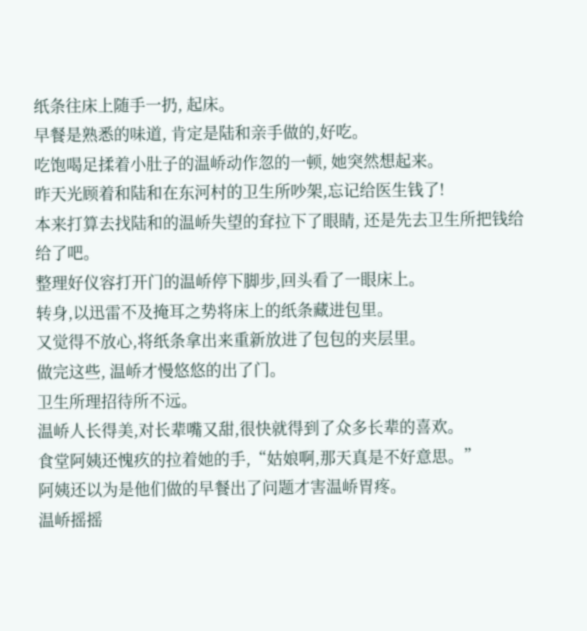纸条往床上随手一扔, 起床。
早餐是熟悉的味道, 肯定是陆和亲手做的,好吃。
吃饱喝足揉着小肚子的温峤动作忽的一顿, 她突然想起来。
昨天光顾着和陆和在东河村的卫生所吵架,忘记给医生钱了!
本来打算去找陆和的温峤失望的耷拉下了眼睛, 还是先去卫生所把钱给给了吧。
整理好仪容打开门的温峤停下脚步,回头看了一眼床上。
转身,以迅雷不及掩耳之势将床上的纸条藏进包里。
又觉得不放心,将纸条拿出来重新放进了包包的夹层里。
做完这些, 温峤才慢悠悠的出了门。
卫生所理招待所不远。
温峤人长得美,对长辈嘴又甜,很快就得到了众多长辈的喜欢。
食堂阿姨还愧疚的拉着她的手,“姑娘啊,那天真是不好意思。”
阿姨还以为是他们做的早餐出了问题才害温峤胃疼。
温峤摇摇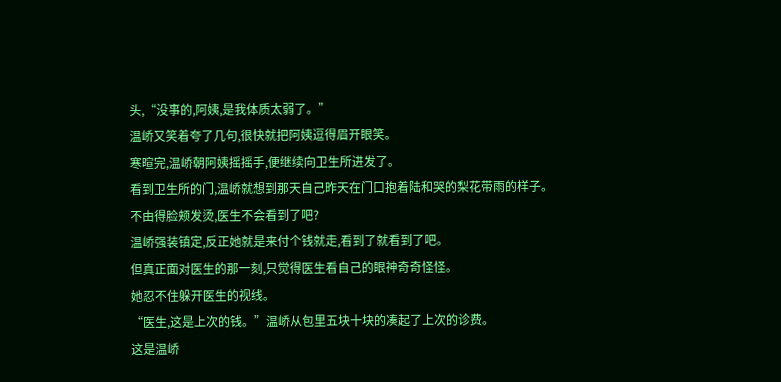头,“没事的,阿姨,是我体质太弱了。”
温峤又笑着夸了几句,很快就把阿姨逗得眉开眼笑。
寒暄完,温峤朝阿姨摇摇手,便继续向卫生所进发了。
看到卫生所的门,温峤就想到那天自己昨天在门口抱着陆和哭的梨花带雨的样子。
不由得脸颊发烫,医生不会看到了吧?
温峤强装镇定,反正她就是来付个钱就走,看到了就看到了吧。
但真正面对医生的那一刻,只觉得医生看自己的眼神奇奇怪怪。
她忍不住躲开医生的视线。
“医生,这是上次的钱。”温峤从包里五块十块的凑起了上次的诊费。
这是温峤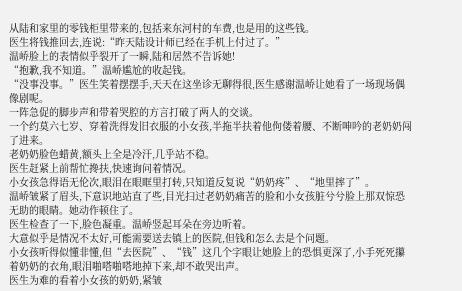从陆和家里的零钱柜里带来的,包括来东河村的车费,也是用的这些钱。
医生将钱推回去,连说:“昨天陆设计师已经在手机上付过了。”
温峤脸上的表情似乎裂开了一瞬,陆和居然不告诉她!
“抱歉,我不知道。”温峤尴尬的收起钱。
“没事没事。”医生笑着摆摆手,天天在这坐诊无聊得很,医生感谢温峤让她看了一场现场偶像剧呢。
一阵急促的脚步声和带着哭腔的方言打破了两人的交谈。
一个约莫六七岁、穿着洗得发旧衣服的小女孩,半拖半扶着他佝偻着腰、不断呻吟的老奶奶闯了进来。
老奶奶脸色蜡黄,额头上全是冷汗,几乎站不稳。
医生赶紧上前帮忙搀扶,快速询问着情况。
小女孩急得语无伦次,眼泪在眼眶里打转,只知道反复说“奶奶疼”、“地里摔了”。
温峤皱紧了眉头,下意识地站直了些,目光扫过老奶奶痛苦的脸和小女孩脏兮兮脸上那双惊恐无助的眼睛。她动作顿住了。
医生检查了一下,脸色凝重。温峤竖起耳朵在旁边听着。
大意似乎是情况不太好,可能需要送去镇上的医院,但钱和怎么去是个问题。
小女孩听得似懂非懂,但“去医院”、“钱”这几个字眼让她脸上的恐惧更深了,小手死死攥着奶奶的衣角,眼泪啪嗒啪嗒地掉下来,却不敢哭出声。
医生为难的看着小女孩的奶奶,紧皱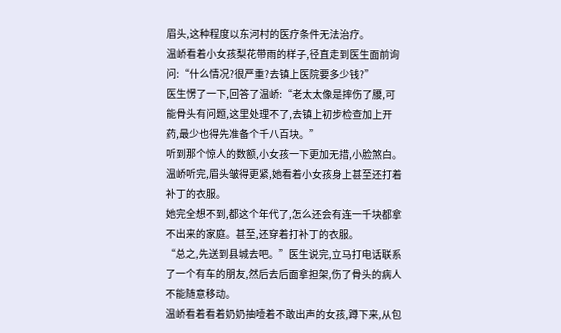眉头,这种程度以东河村的医疗条件无法治疗。
温峤看着小女孩梨花带雨的样子,径直走到医生面前询问:“什么情况?很严重?去镇上医院要多少钱?”
医生愣了一下,回答了温峤:“老太太像是摔伤了腰,可能骨头有问题,这里处理不了,去镇上初步检查加上开药,最少也得先准备个千八百块。”
听到那个惊人的数额,小女孩一下更加无措,小脸煞白。
温峤听完,眉头皱得更紧,她看着小女孩身上甚至还打着补丁的衣服。
她完全想不到,都这个年代了,怎么还会有连一千块都拿不出来的家庭。甚至,还穿着打补丁的衣服。
“总之,先送到县城去吧。”医生说完,立马打电话联系了一个有车的朋友,然后去后面拿担架,伤了骨头的病人不能随意移动。
温峤看着看着奶奶抽噎着不敢出声的女孩,蹲下来,从包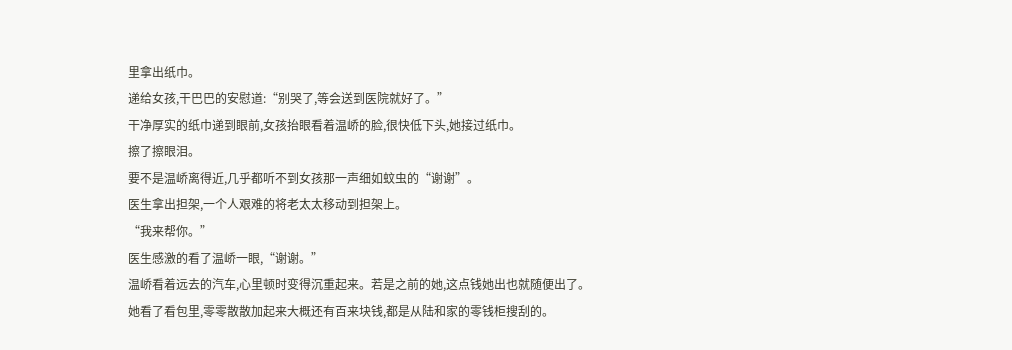里拿出纸巾。
递给女孩,干巴巴的安慰道:“别哭了,等会送到医院就好了。”
干净厚实的纸巾递到眼前,女孩抬眼看着温峤的脸,很快低下头,她接过纸巾。
擦了擦眼泪。
要不是温峤离得近,几乎都听不到女孩那一声细如蚊虫的“谢谢”。
医生拿出担架,一个人艰难的将老太太移动到担架上。
“我来帮你。”
医生感激的看了温峤一眼,“谢谢。”
温峤看着远去的汽车,心里顿时变得沉重起来。若是之前的她,这点钱她出也就随便出了。
她看了看包里,零零散散加起来大概还有百来块钱,都是从陆和家的零钱柜搜刮的。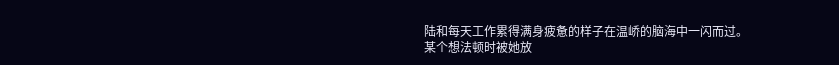陆和每天工作累得满身疲惫的样子在温峤的脑海中一闪而过。
某个想法顿时被她放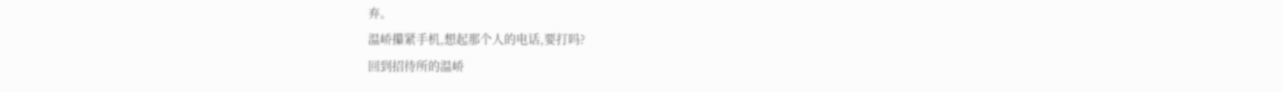弃。
温峤攥紧手机,想起那个人的电话,要打吗?
回到招待所的温峤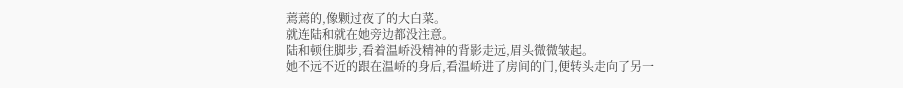蔫蔫的,像颗过夜了的大白菜。
就连陆和就在她旁边都没注意。
陆和顿住脚步,看着温峤没精神的背影走远,眉头微微皱起。
她不远不近的跟在温峤的身后,看温峤进了房间的门,便转头走向了另一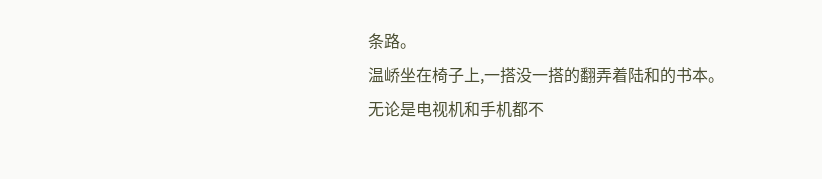条路。
温峤坐在椅子上,一搭没一搭的翻弄着陆和的书本。
无论是电视机和手机都不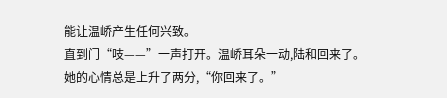能让温峤产生任何兴致。
直到门“吱——”一声打开。温峤耳朵一动,陆和回来了。
她的心情总是上升了两分,“你回来了。”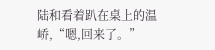陆和看着趴在桌上的温峤,“嗯,回来了。”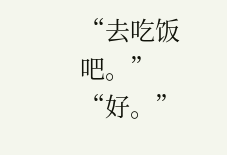“去吃饭吧。”
“好。”